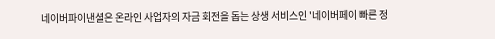네이버파이낸셜은 온라인 사업자의 자금 회전을 돕는 상생 서비스인 '네이버페이 빠른 정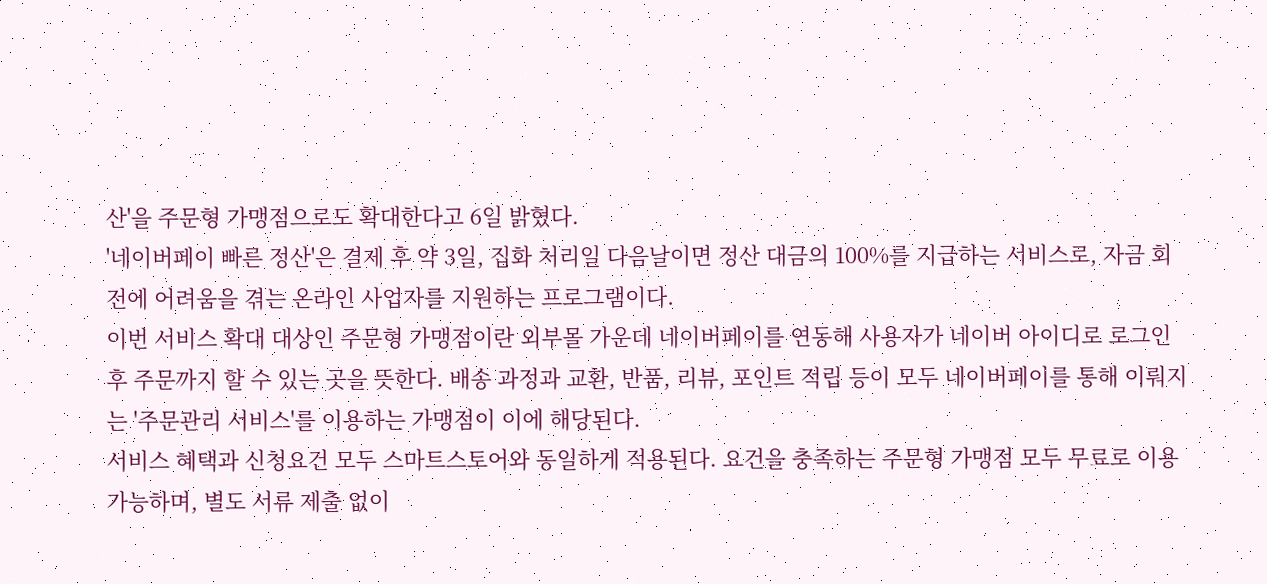산'을 주문형 가맹점으로도 확대한다고 6일 밝혔다.
'네이버페이 빠른 정산'은 결제 후 약 3일, 집화 처리일 다음날이면 정산 대금의 100%를 지급하는 서비스로, 자금 회전에 어려움을 겪는 온라인 사업자를 지원하는 프로그램이다.
이번 서비스 확대 대상인 주문형 가맹점이란 외부몰 가운데 네이버페이를 연동해 사용자가 네이버 아이디로 로그인 후 주문까지 할 수 있는 곳을 뜻한다. 배송 과정과 교환, 반품, 리뷰, 포인트 적립 등이 모두 네이버페이를 통해 이뤄지는 '주문관리 서비스'를 이용하는 가맹점이 이에 해당된다.
서비스 혜택과 신청요건 모두 스마트스토어와 동일하게 적용된다. 요건을 충족하는 주문형 가맹점 모두 무료로 이용 가능하며, 별도 서류 제출 없이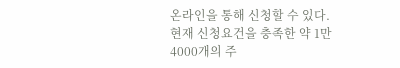온라인을 통해 신청할 수 있다. 현재 신청요건을 충족한 약 1만4000개의 주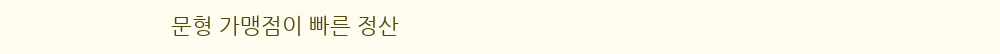문형 가맹점이 빠른 정산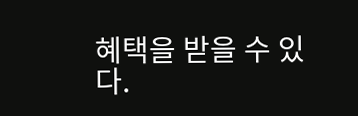혜택을 받을 수 있다.